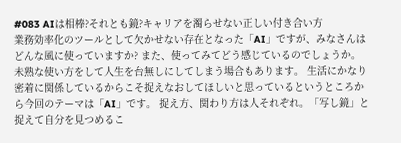#083 AIは相棒?それとも鏡?キャリアを濁らせない正しい付き合い方
業務効率化のツールとして欠かせない存在となった「AI」ですが、みなさんはどんな風に使っていますか? また、使ってみてどう感じているのでしょうか。 未熟な使い方をして人生を台無しにしてしまう場合もあります。 生活にかなり密着に関係しているからこそ捉えなおしてほしいと思っているというところから今回のテーマは「AI」です。 捉え方、関わり方は人それぞれ。「写し鏡」と捉えて自分を見つめるこ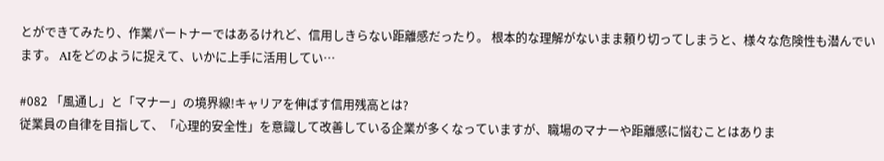とができてみたり、作業パートナーではあるけれど、信用しきらない距離感だったり。 根本的な理解がないまま頼り切ってしまうと、様々な危険性も潜んでいます。 AIをどのように捉えて、いかに上手に活用してい…

#082 「風通し」と「マナー」の境界線!キャリアを伸ばす信用残高とは?
従業員の自律を目指して、「心理的安全性」を意識して改善している企業が多くなっていますが、職場のマナーや距離感に悩むことはありま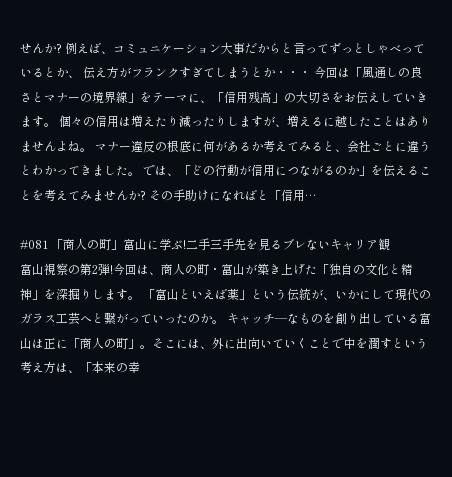せんか? 例えば、コミュニケーション大事だからと言ってずっとしゃべっているとか、 伝え方がフランクすぎてしまうとか・・・ 今回は「風通しの良さとマナーの境界線」をテーマに、「信用残高」の大切さをお伝えしていきます。 個々の信用は増えたり減ったりしますが、増えるに越したことはありませんよね。 マナー違反の根底に何があるか考えてみると、会社ごとに違うとわかってきました。 では、「どの行動が信用につながるのか」を伝えることを考えてみませんか? その手助けになればと「信用…

#081 「商人の町」富山に学ぶ!二手三手先を見るブレないキャリア観
富山視察の第2弾!今回は、商人の町・富山が築き上げた「独自の文化と精神」を深掘りします。 「富山といえば薬」という伝統が、いかにして現代のガラス工芸へと繋がっていったのか。 キャッチ―なものを創り出している富山は正に「商人の町」。そこには、外に出向いていくことで中を潤すという考え方は、「本来の幸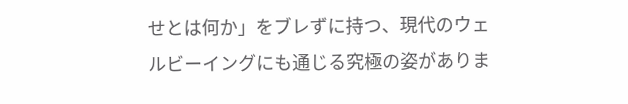せとは何か」をブレずに持つ、現代のウェルビーイングにも通じる究極の姿がありま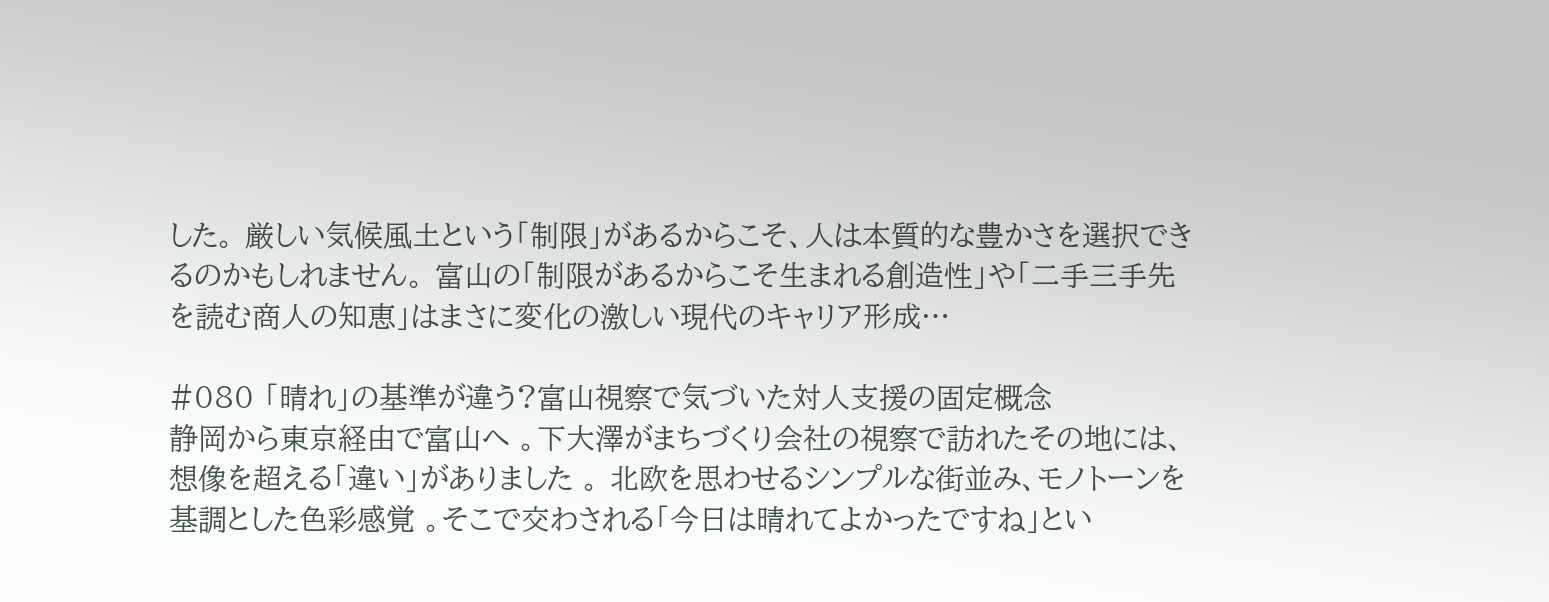した。 厳しい気候風土という「制限」があるからこそ、人は本質的な豊かさを選択できるのかもしれません。 富山の「制限があるからこそ生まれる創造性」や「二手三手先を読む商人の知恵」はまさに変化の激しい現代のキャリア形成…

#080 「晴れ」の基準が違う?富山視察で気づいた対人支援の固定概念
静岡から東京経由で富山へ 。下大澤がまちづくり会社の視察で訪れたその地には、想像を超える「違い」がありました 。 北欧を思わせるシンプルな街並み、モノトーンを基調とした色彩感覚 。そこで交わされる「今日は晴れてよかったですね」とい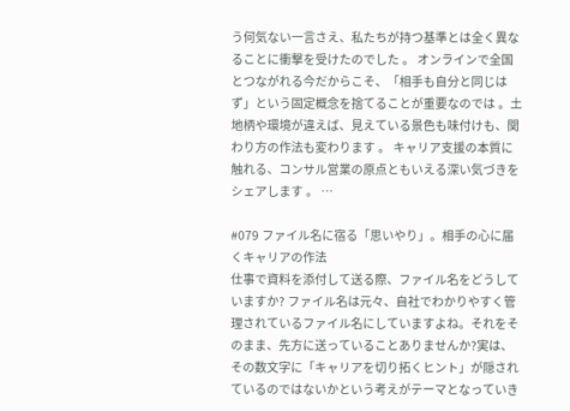う何気ない一言さえ、私たちが持つ基準とは全く異なることに衝撃を受けたのでした 。 オンラインで全国とつながれる今だからこそ、「相手も自分と同じはず」という固定概念を捨てることが重要なのでは 。土地柄や環境が違えば、見えている景色も味付けも、関わり方の作法も変わります 。 キャリア支援の本質に触れる、コンサル営業の原点ともいえる深い気づきをシェアします 。 …

#079 ファイル名に宿る「思いやり」。相手の心に届くキャリアの作法
仕事で資料を添付して送る際、ファイル名をどうしていますか? ファイル名は元々、自社でわかりやすく管理されているファイル名にしていますよね。それをそのまま、先方に送っていることありませんか?実は、その数文字に「キャリアを切り拓くヒント」が隠されているのではないかという考えがテーマとなっていき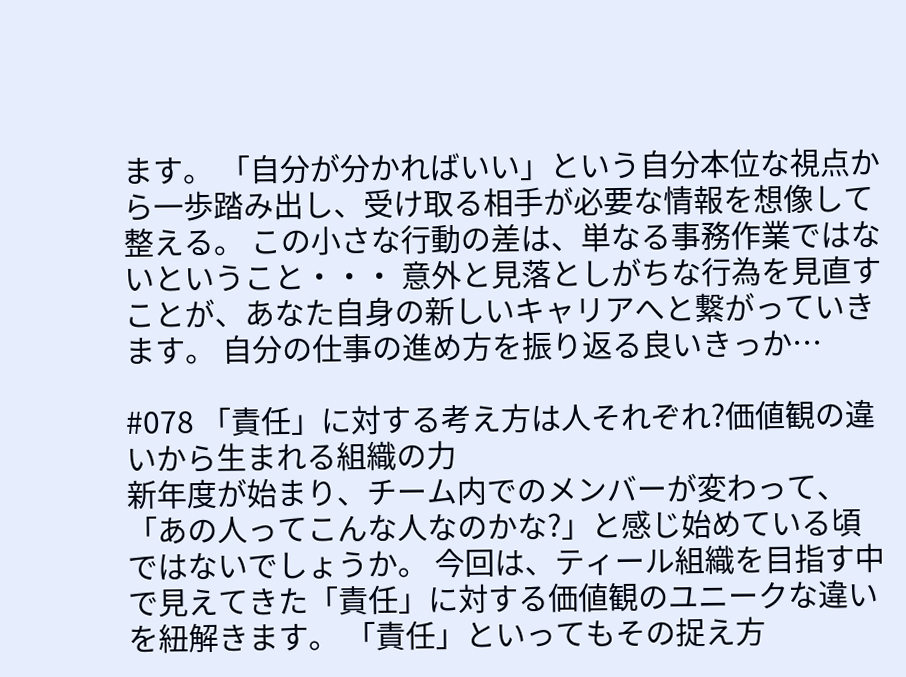ます。 「自分が分かればいい」という自分本位な視点から一歩踏み出し、受け取る相手が必要な情報を想像して整える。 この小さな行動の差は、単なる事務作業ではないということ・・・ 意外と見落としがちな行為を見直すことが、あなた自身の新しいキャリアへと繋がっていきます。 自分の仕事の進め方を振り返る良いきっか…

#078 「責任」に対する考え方は人それぞれ?価値観の違いから生まれる組織の力
新年度が始まり、チーム内でのメンバーが変わって、「あの人ってこんな人なのかな?」と感じ始めている頃ではないでしょうか。 今回は、ティール組織を目指す中で見えてきた「責任」に対する価値観のユニークな違いを紐解きます。 「責任」といってもその捉え方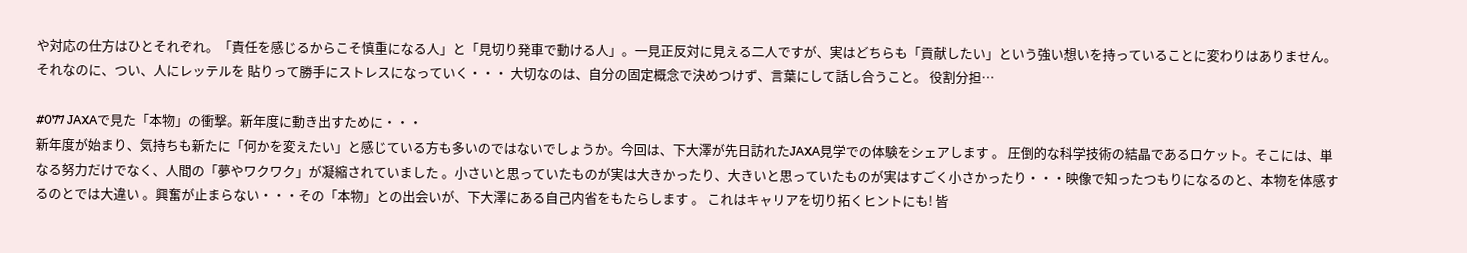や対応の仕方はひとそれぞれ。「責任を感じるからこそ慎重になる人」と「見切り発車で動ける人」。一見正反対に見える二人ですが、実はどちらも「貢献したい」という強い想いを持っていることに変わりはありません。それなのに、つい、人にレッテルを 貼りって勝手にストレスになっていく・・・ 大切なのは、自分の固定概念で決めつけず、言葉にして話し合うこと。 役割分担…

#077 JAXAで見た「本物」の衝撃。新年度に動き出すために・・・
新年度が始まり、気持ちも新たに「何かを変えたい」と感じている方も多いのではないでしょうか。今回は、下大澤が先日訪れたJAXA見学での体験をシェアします 。 圧倒的な科学技術の結晶であるロケット。そこには、単なる努力だけでなく、人間の「夢やワクワク」が凝縮されていました 。小さいと思っていたものが実は大きかったり、大きいと思っていたものが実はすごく小さかったり・・・映像で知ったつもりになるのと、本物を体感するのとでは大違い 。興奮が止まらない・・・その「本物」との出会いが、下大澤にある自己内省をもたらします 。 これはキャリアを切り拓くヒントにも! 皆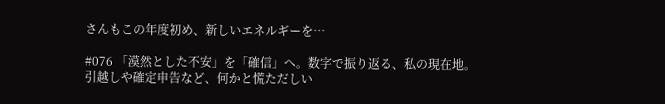さんもこの年度初め、新しいエネルギーを…

#076 「漠然とした不安」を「確信」へ。数字で振り返る、私の現在地。
引越しや確定申告など、何かと慌ただしい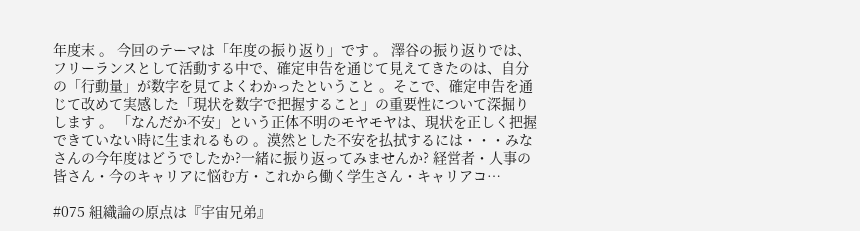年度末 。 今回のテーマは「年度の振り返り」です 。 澤谷の振り返りでは、フリーランスとして活動する中で、確定申告を通じて見えてきたのは、自分の「行動量」が数字を見てよくわかったということ 。そこで、確定申告を通じて改めて実感した「現状を数字で把握すること」の重要性について深掘りします 。 「なんだか不安」という正体不明のモヤモヤは、現状を正しく把握できていない時に生まれるもの 。漠然とした不安を払拭するには・・・みなさんの今年度はどうでしたか?一緒に振り返ってみませんか? 経営者・人事の皆さん・今のキャリアに悩む方・これから働く学生さん・キャリアコ…

#075 組織論の原点は『宇宙兄弟』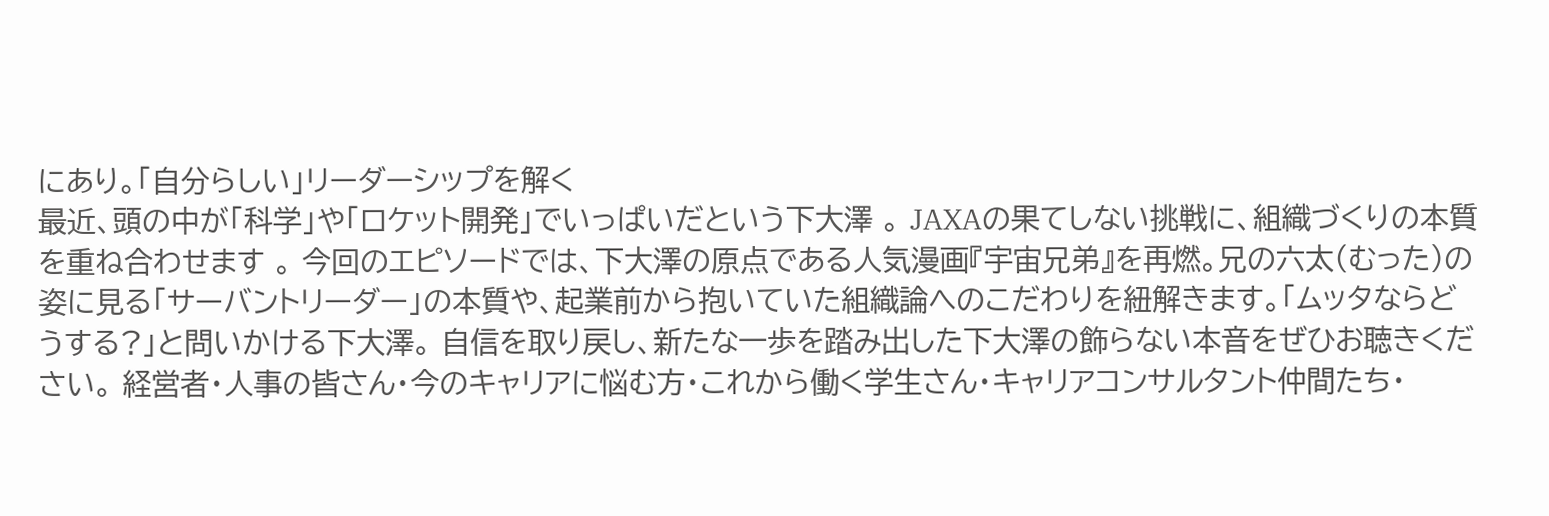にあり。「自分らしい」リーダーシップを解く
最近、頭の中が「科学」や「ロケット開発」でいっぱいだという下大澤 。 JAXAの果てしない挑戦に、組織づくりの本質を重ね合わせます 。 今回のエピソードでは、下大澤の原点である人気漫画『宇宙兄弟』を再燃。兄の六太(むった)の姿に見る「サーバントリーダー」の本質や、起業前から抱いていた組織論へのこだわりを紐解きます。「ムッタならどうする?」と問いかける下大澤。 自信を取り戻し、新たな一歩を踏み出した下大澤の飾らない本音をぜひお聴きください。 経営者・人事の皆さん・今のキャリアに悩む方・これから働く学生さん・キャリアコンサルタント仲間たち・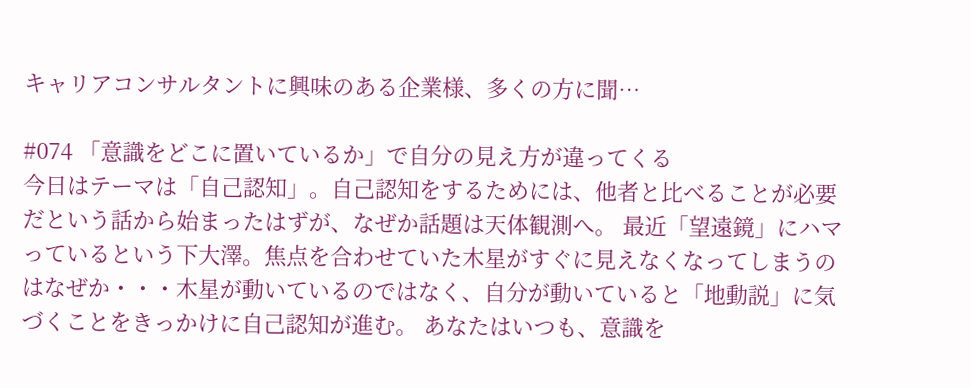キャリアコンサルタントに興味のある企業様、多くの方に聞…

#074 「意識をどこに置いているか」で自分の見え方が違ってくる
今日はテーマは「自己認知」。自己認知をするためには、他者と比べることが必要だという話から始まったはずが、なぜか話題は天体観測へ。 最近「望遠鏡」にハマっているという下大澤。焦点を合わせていた木星がすぐに見えなくなってしまうのはなぜか・・・木星が動いているのではなく、自分が動いていると「地動説」に気づくことをきっかけに自己認知が進む。 あなたはいつも、意識を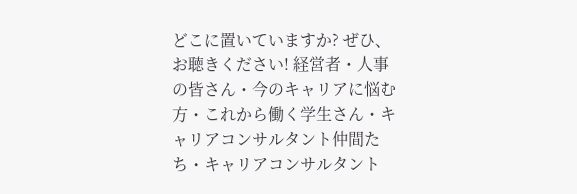どこに置いていますか? ぜひ、お聴きください! 経営者・人事の皆さん・今のキャリアに悩む方・これから働く学生さん・キャリアコンサルタント仲間たち・キャリアコンサルタント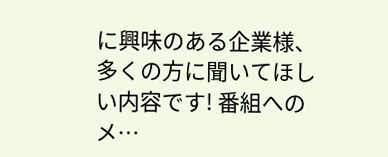に興味のある企業様、多くの方に聞いてほしい内容です! 番組へのメ…